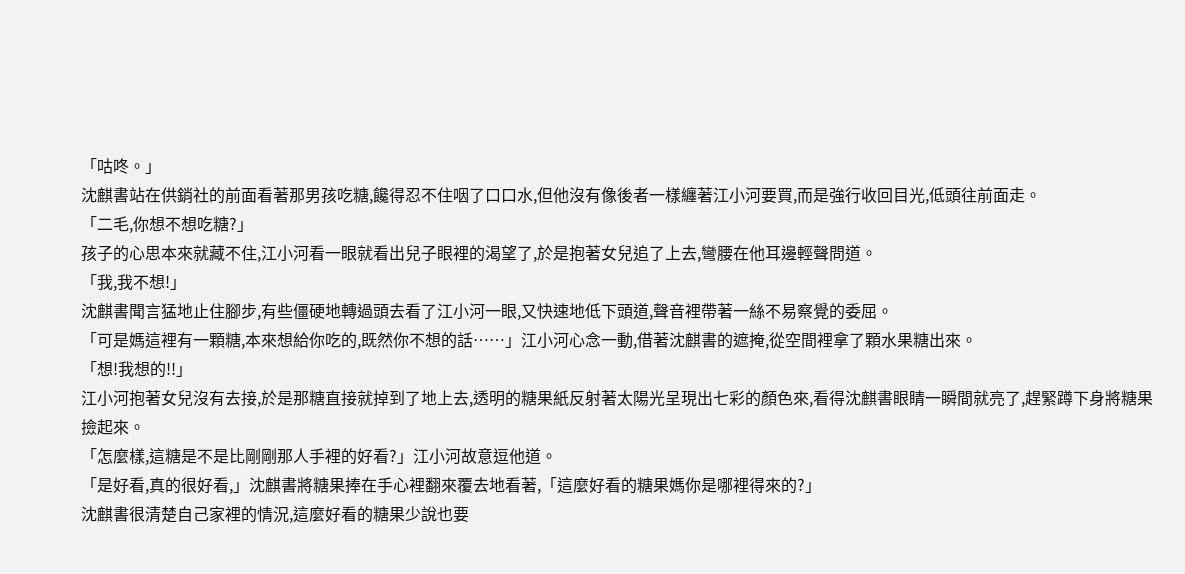「咕咚。」
沈麒書站在供銷社的前面看著那男孩吃糖,饞得忍不住咽了口口水,但他沒有像後者一樣纏著江小河要買,而是強行收回目光,低頭往前面走。
「二毛,你想不想吃糖?」
孩子的心思本來就藏不住,江小河看一眼就看出兒子眼裡的渴望了,於是抱著女兒追了上去,彎腰在他耳邊輕聲問道。
「我,我不想!」
沈麒書聞言猛地止住腳步,有些僵硬地轉過頭去看了江小河一眼,又快速地低下頭道,聲音裡帶著一絲不易察覺的委屈。
「可是媽這裡有一顆糖,本來想給你吃的,既然你不想的話……」江小河心念一動,借著沈麒書的遮掩,從空間裡拿了顆水果糖出來。
「想!我想的!!」
江小河抱著女兒沒有去接,於是那糖直接就掉到了地上去,透明的糖果紙反射著太陽光呈現出七彩的顏色來,看得沈麒書眼睛一瞬間就亮了,趕緊蹲下身將糖果撿起來。
「怎麼樣,這糖是不是比剛剛那人手裡的好看?」江小河故意逗他道。
「是好看,真的很好看,」沈麒書將糖果捧在手心裡翻來覆去地看著,「這麼好看的糖果媽你是哪裡得來的?」
沈麒書很清楚自己家裡的情況,這麼好看的糖果少說也要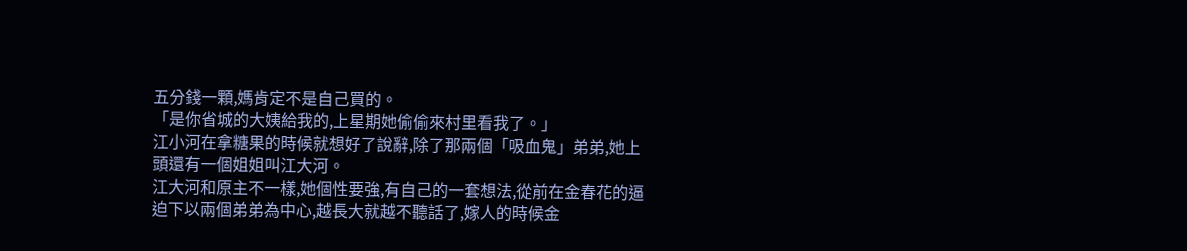五分錢一顆,媽肯定不是自己買的。
「是你省城的大姨給我的,上星期她偷偷來村里看我了。」
江小河在拿糖果的時候就想好了說辭,除了那兩個「吸血鬼」弟弟,她上頭還有一個姐姐叫江大河。
江大河和原主不一樣,她個性要強,有自己的一套想法,從前在金春花的逼迫下以兩個弟弟為中心,越長大就越不聽話了,嫁人的時候金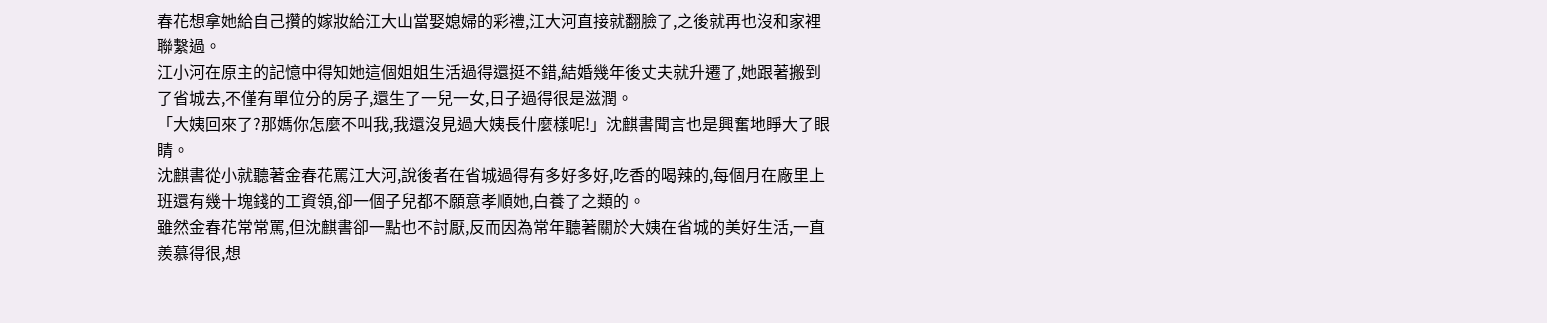春花想拿她給自己攢的嫁妝給江大山當娶媳婦的彩禮,江大河直接就翻臉了,之後就再也沒和家裡聯繫過。
江小河在原主的記憶中得知她這個姐姐生活過得還挺不錯,結婚幾年後丈夫就升遷了,她跟著搬到了省城去,不僅有單位分的房子,還生了一兒一女,日子過得很是滋潤。
「大姨回來了?那媽你怎麼不叫我,我還沒見過大姨長什麼樣呢!」沈麒書聞言也是興奮地睜大了眼睛。
沈麒書從小就聽著金春花罵江大河,說後者在省城過得有多好多好,吃香的喝辣的,每個月在廠里上班還有幾十塊錢的工資領,卻一個子兒都不願意孝順她,白養了之類的。
雖然金春花常常罵,但沈麒書卻一點也不討厭,反而因為常年聽著關於大姨在省城的美好生活,一直羨慕得很,想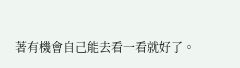著有機會自己能去看一看就好了。